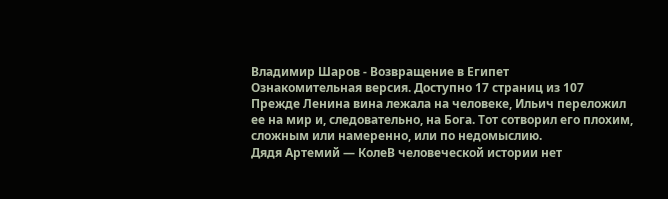Владимир Шаров - Возвращение в Египет
Ознакомительная версия. Доступно 17 страниц из 107
Прежде Ленина вина лежала на человеке, Ильич переложил ее на мир и, следовательно, на Бога. Тот сотворил его плохим, сложным или намеренно, или по недомыслию.
Дядя Артемий — КолеВ человеческой истории нет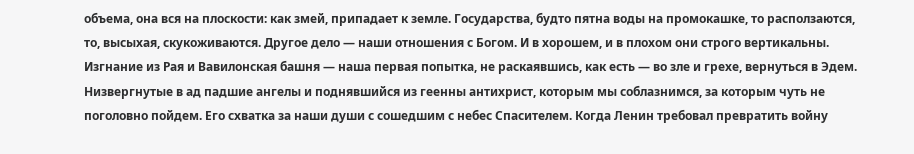объема, она вся на плоскости: как змей, припадает к земле. Государства, будто пятна воды на промокашке, то расползаются, то, высыхая, скукоживаются. Другое дело — наши отношения с Богом. И в хорошем, и в плохом они строго вертикальны. Изгнание из Рая и Вавилонская башня — наша первая попытка, не раскаявшись, как есть — во зле и грехе, вернуться в Эдем. Низвергнутые в ад падшие ангелы и поднявшийся из геенны антихрист, которым мы соблазнимся, за которым чуть не поголовно пойдем. Его схватка за наши души с сошедшим с небес Спасителем. Когда Ленин требовал превратить войну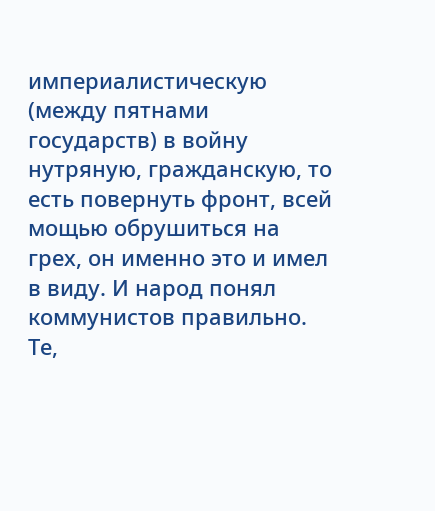империалистическую (между пятнами государств) в войну нутряную, гражданскую, то есть повернуть фронт, всей мощью обрушиться на грех, он именно это и имел в виду. И народ понял коммунистов правильно. Те,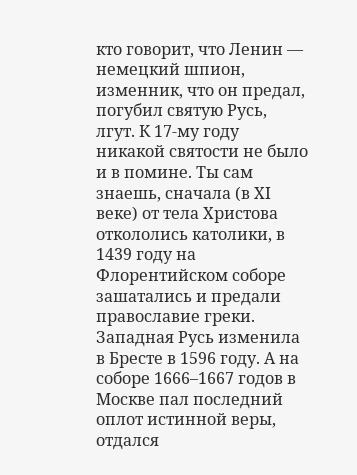кто говорит, что Ленин — немецкий шпион, изменник, что он предал, погубил святую Русь, лгут. К 17-му году никакой святости не было и в помине. Ты сам знаешь, сначала (в XI веке) от тела Христова откололись католики, в 1439 году на Флорентийском соборе зашатались и предали православие греки. Западная Русь изменила в Бресте в 1596 году. А на соборе 1666–1667 годов в Москве пал последний оплот истинной веры, отдался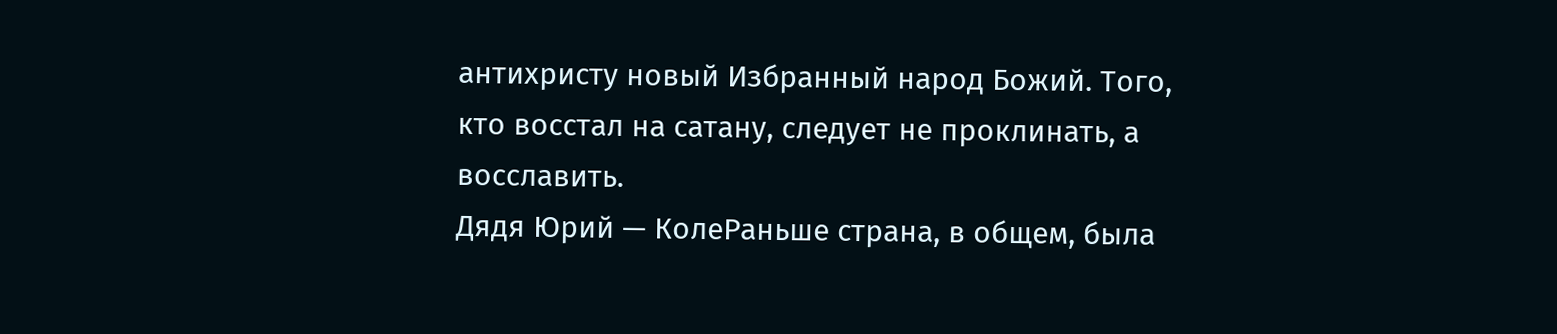антихристу новый Избранный народ Божий. Того, кто восстал на сатану, следует не проклинать, а восславить.
Дядя Юрий — КолеРаньше страна, в общем, была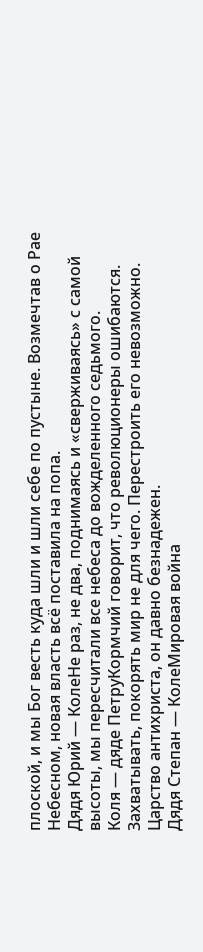плоской, и мы Бог весть куда шли и шли себе по пустыне. Возмечтав о Рае Небесном, новая власть всё поставила на попа.
Дядя Юрий — КолеНе раз, не два, поднимаясь и «сверживаясь» с самой высоты, мы пересчитали все небеса до вожделенного седьмого.
Коля — дяде ПетруКормчий говорит, что революционеры ошибаются. Захватывать, покорять мир не для чего. Перестроить его невозможно. Царство антихриста, он давно безнадежен.
Дядя Степан — КолеМировая война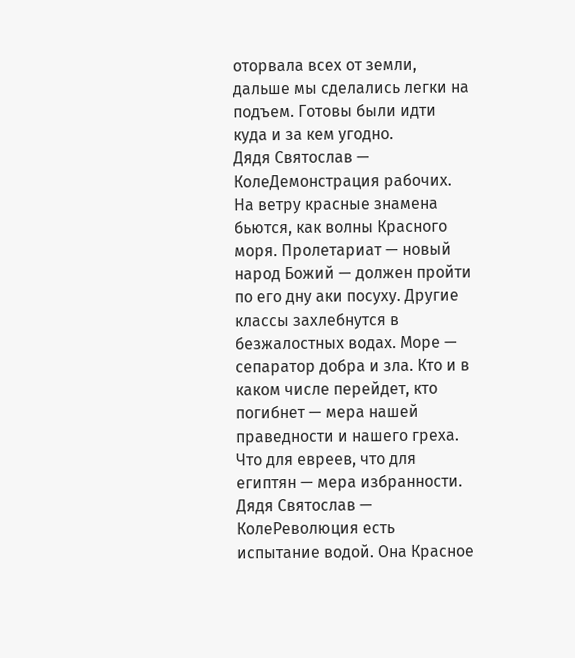оторвала всех от земли, дальше мы сделались легки на подъем. Готовы были идти куда и за кем угодно.
Дядя Святослав — КолеДемонстрация рабочих. На ветру красные знамена бьются, как волны Красного моря. Пролетариат — новый народ Божий — должен пройти по его дну аки посуху. Другие классы захлебнутся в безжалостных водах. Море — сепаратор добра и зла. Кто и в каком числе перейдет, кто погибнет — мера нашей праведности и нашего греха. Что для евреев, что для египтян — мера избранности.
Дядя Святослав — КолеРеволюция есть испытание водой. Она Красное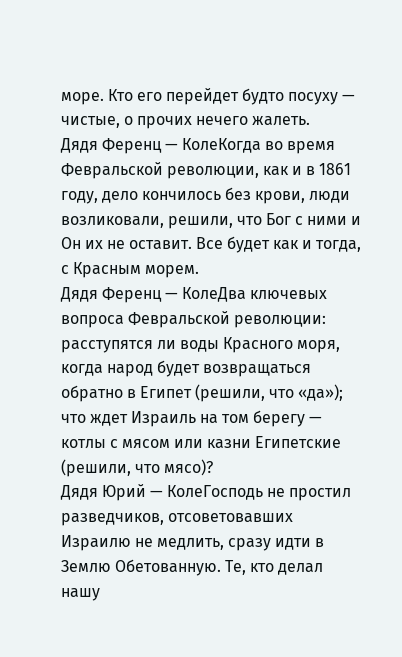море. Кто его перейдет будто посуху — чистые, о прочих нечего жалеть.
Дядя Ференц — КолеКогда во время Февральской революции, как и в 1861 году, дело кончилось без крови, люди возликовали, решили, что Бог с ними и Он их не оставит. Все будет как и тогда, с Красным морем.
Дядя Ференц — КолеДва ключевых вопроса Февральской революции: расступятся ли воды Красного моря, когда народ будет возвращаться обратно в Египет (решили, что «да»); что ждет Израиль на том берегу — котлы с мясом или казни Египетские (решили, что мясо)?
Дядя Юрий — КолеГосподь не простил разведчиков, отсоветовавших Израилю не медлить, сразу идти в Землю Обетованную. Те, кто делал нашу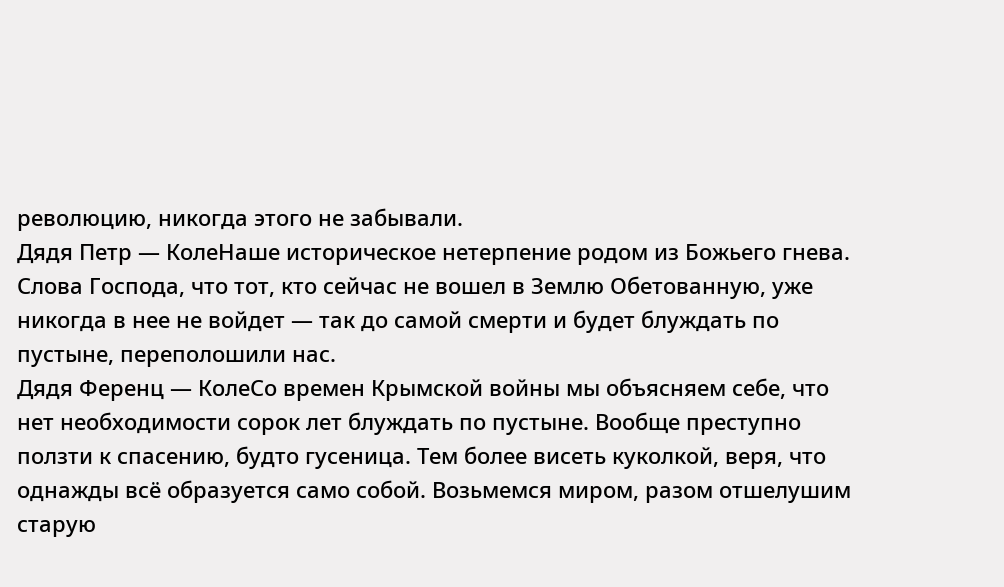революцию, никогда этого не забывали.
Дядя Петр — КолеНаше историческое нетерпение родом из Божьего гнева. Слова Господа, что тот, кто сейчас не вошел в Землю Обетованную, уже никогда в нее не войдет — так до самой смерти и будет блуждать по пустыне, переполошили нас.
Дядя Ференц — КолеСо времен Крымской войны мы объясняем себе, что нет необходимости сорок лет блуждать по пустыне. Вообще преступно ползти к спасению, будто гусеница. Тем более висеть куколкой, веря, что однажды всё образуется само собой. Возьмемся миром, разом отшелушим старую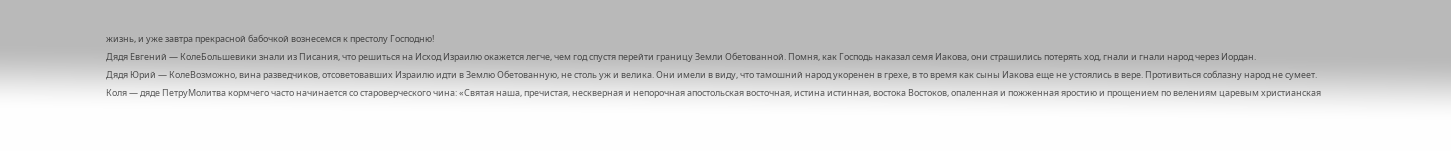жизнь, и уже завтра прекрасной бабочкой вознесемся к престолу Господню!
Дядя Евгений — КолеБольшевики знали из Писания, что решиться на Исход Израилю окажется легче, чем год спустя перейти границу Земли Обетованной. Помня, как Господь наказал семя Иакова, они страшились потерять ход, гнали и гнали народ через Иордан.
Дядя Юрий — КолеВозможно, вина разведчиков, отсоветовавших Израилю идти в Землю Обетованную, не столь уж и велика. Они имели в виду, что тамошний народ укоренен в грехе, в то время как сыны Иакова еще не устоялись в вере. Противиться соблазну народ не сумеет.
Коля — дяде ПетруМолитва кормчего часто начинается со староверческого чина: «Святая наша, пречистая, нескверная и непорочная апостольская восточная, истина истинная, востока Востоков, опаленная и пожженная яростию и прощением по велениям царевым христианская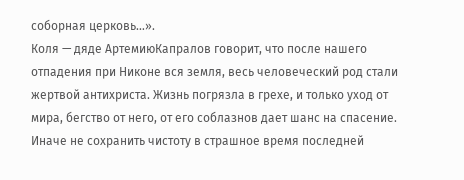соборная церковь…».
Коля — дяде АртемиюКапралов говорит, что после нашего отпадения при Никоне вся земля, весь человеческий род стали жертвой антихриста. Жизнь погрязла в грехе, и только уход от мира, бегство от него, от его соблазнов дает шанс на спасение. Иначе не сохранить чистоту в страшное время последней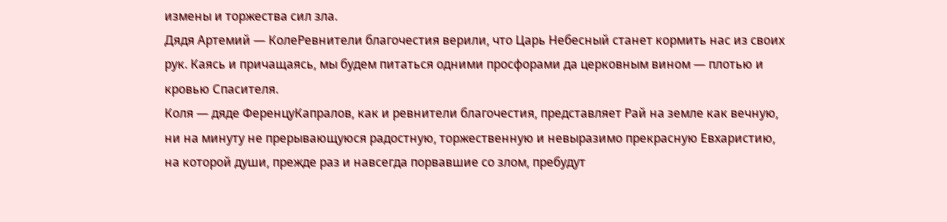измены и торжества сил зла.
Дядя Артемий — КолеРевнители благочестия верили, что Царь Небесный станет кормить нас из своих рук. Каясь и причащаясь, мы будем питаться одними просфорами да церковным вином — плотью и кровью Спасителя.
Коля — дяде ФеренцуКапралов, как и ревнители благочестия, представляет Рай на земле как вечную, ни на минуту не прерывающуюся радостную, торжественную и невыразимо прекрасную Евхаристию, на которой души, прежде раз и навсегда порвавшие со злом, пребудут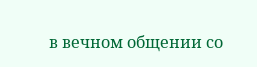в вечном общении со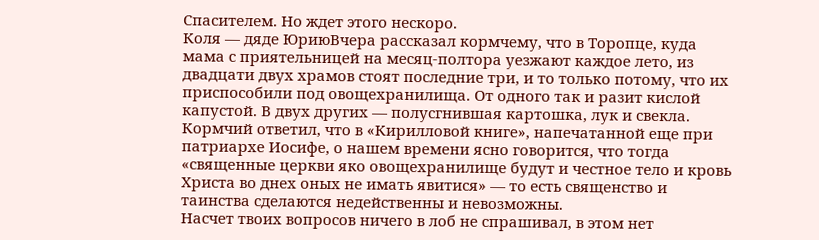Спасителем. Но ждет этого нескоро.
Коля — дяде ЮриюВчера рассказал кормчему, что в Торопце, куда мама с приятельницей на месяц-полтора уезжают каждое лето, из двадцати двух храмов стоят последние три, и то только потому, что их приспособили под овощехранилища. От одного так и разит кислой капустой. В двух других — полусгнившая картошка, лук и свекла. Кормчий ответил, что в «Кирилловой книге», напечатанной еще при патриархе Иосифе, о нашем времени ясно говорится, что тогда «священные церкви яко овощехранилище будут и честное тело и кровь Христа во днех оных не имать явитися» — то есть священство и таинства сделаются недейственны и невозможны.
Насчет твоих вопросов ничего в лоб не спрашивал, в этом нет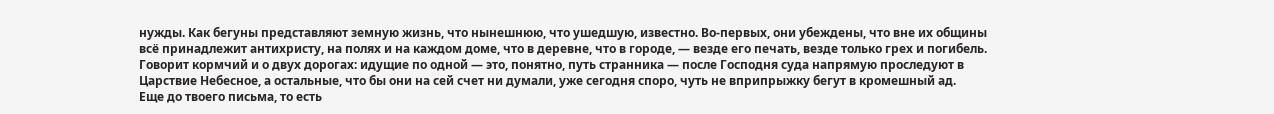нужды. Как бегуны представляют земную жизнь, что нынешнюю, что ушедшую, известно. Во-первых, они убеждены, что вне их общины всё принадлежит антихристу, на полях и на каждом доме, что в деревне, что в городе, — везде его печать, везде только грех и погибель. Говорит кормчий и о двух дорогах: идущие по одной — это, понятно, путь странника — после Господня суда напрямую проследуют в Царствие Небесное, а остальные, что бы они на сей счет ни думали, уже сегодня споро, чуть не вприпрыжку бегут в кромешный ад.
Еще до твоего письма, то есть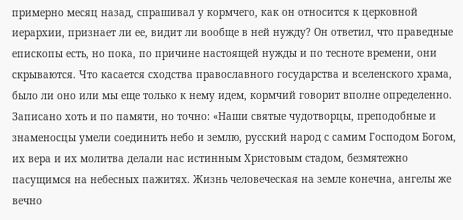примерно месяц назад, спрашивал у кормчего, как он относится к церковной иерархии, признает ли ее, видит ли вообще в ней нужду? Он ответил, что праведные епископы есть, но пока, по причине настоящей нужды и по тесноте времени, они скрываются. Что касается сходства православного государства и вселенского храма, было ли оно или мы еще только к нему идем, кормчий говорит вполне определенно. Записано хоть и по памяти, но точно: «Наши святые чудотворцы, преподобные и знаменосцы умели соединить небо и землю, русский народ с самим Господом Богом, их вера и их молитва делали нас истинным Христовым стадом, безмятежно пасущимся на небесных пажитях. Жизнь человеческая на земле конечна, ангелы же вечно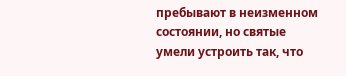пребывают в неизменном состоянии, но святые умели устроить так, что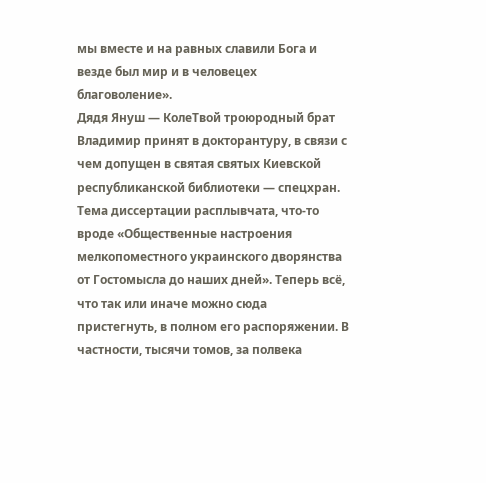мы вместе и на равных славили Бога и везде был мир и в человецех благоволение».
Дядя Януш — КолеТвой троюродный брат Владимир принят в докторантуру, в связи с чем допущен в святая святых Киевской республиканской библиотеки — спецхран. Тема диссертации расплывчата, что-то вроде «Общественные настроения мелкопоместного украинского дворянства от Гостомысла до наших дней». Теперь всё, что так или иначе можно сюда пристегнуть, в полном его распоряжении. В частности, тысячи томов, за полвека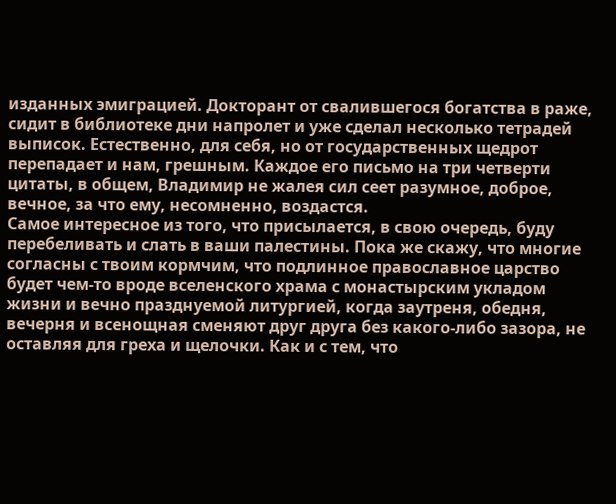изданных эмиграцией. Докторант от свалившегося богатства в раже, сидит в библиотеке дни напролет и уже сделал несколько тетрадей выписок. Естественно, для себя, но от государственных щедрот перепадает и нам, грешным. Каждое его письмо на три четверти цитаты, в общем, Владимир не жалея сил сеет разумное, доброе, вечное, за что ему, несомненно, воздастся.
Самое интересное из того, что присылается, в свою очередь, буду перебеливать и слать в ваши палестины. Пока же скажу, что многие согласны с твоим кормчим, что подлинное православное царство будет чем-то вроде вселенского храма с монастырским укладом жизни и вечно празднуемой литургией, когда заутреня, обедня, вечерня и всенощная сменяют друг друга без какого-либо зазора, не оставляя для греха и щелочки. Как и с тем, что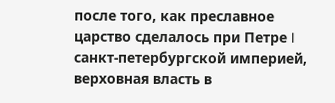после того, как преславное царство сделалось при Петре I санкт-петербургской империей, верховная власть в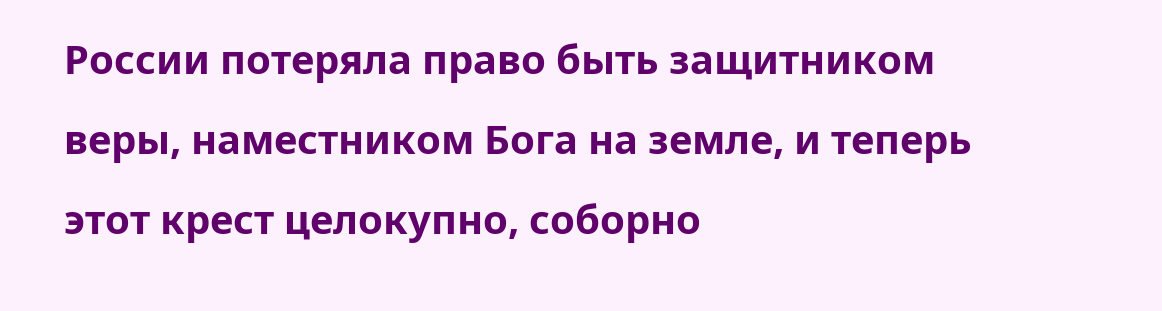России потеряла право быть защитником веры, наместником Бога на земле, и теперь этот крест целокупно, соборно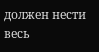должен нести весь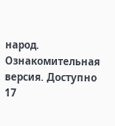народ.
Ознакомительная версия. Доступно 17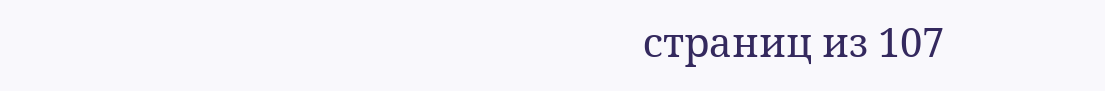страниц из 107